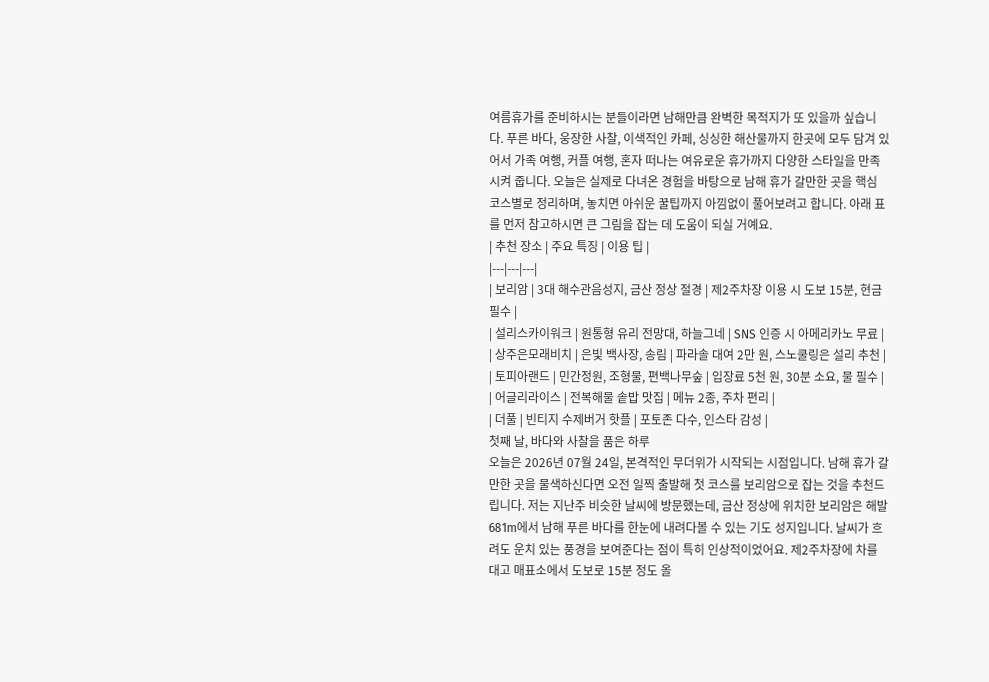여름휴가를 준비하시는 분들이라면 남해만큼 완벽한 목적지가 또 있을까 싶습니다. 푸른 바다, 웅장한 사찰, 이색적인 카페, 싱싱한 해산물까지 한곳에 모두 담겨 있어서 가족 여행, 커플 여행, 혼자 떠나는 여유로운 휴가까지 다양한 스타일을 만족시켜 줍니다. 오늘은 실제로 다녀온 경험을 바탕으로 남해 휴가 갈만한 곳을 핵심 코스별로 정리하며, 놓치면 아쉬운 꿀팁까지 아낌없이 풀어보려고 합니다. 아래 표를 먼저 참고하시면 큰 그림을 잡는 데 도움이 되실 거예요.
| 추천 장소 | 주요 특징 | 이용 팁 |
|---|---|---|
| 보리암 | 3대 해수관음성지, 금산 정상 절경 | 제2주차장 이용 시 도보 15분, 현금 필수 |
| 설리스카이워크 | 원통형 유리 전망대, 하늘그네 | SNS 인증 시 아메리카노 무료 |
| 상주은모래비치 | 은빛 백사장, 송림 | 파라솔 대여 2만 원, 스노쿨링은 설리 추천 |
| 토피아랜드 | 민간정원, 조형물, 편백나무숲 | 입장료 5천 원, 30분 소요, 물 필수 |
| 어글리라이스 | 전복해물 솥밥 맛집 | 메뉴 2종, 주차 편리 |
| 더풀 | 빈티지 수제버거 핫플 | 포토존 다수, 인스타 감성 |
첫째 날, 바다와 사찰을 품은 하루
오늘은 2026년 07월 24일, 본격적인 무더위가 시작되는 시점입니다. 남해 휴가 갈만한 곳을 물색하신다면 오전 일찍 출발해 첫 코스를 보리암으로 잡는 것을 추천드립니다. 저는 지난주 비슷한 날씨에 방문했는데, 금산 정상에 위치한 보리암은 해발 681m에서 남해 푸른 바다를 한눈에 내려다볼 수 있는 기도 성지입니다. 날씨가 흐려도 운치 있는 풍경을 보여준다는 점이 특히 인상적이었어요. 제2주차장에 차를 대고 매표소에서 도보로 15분 정도 올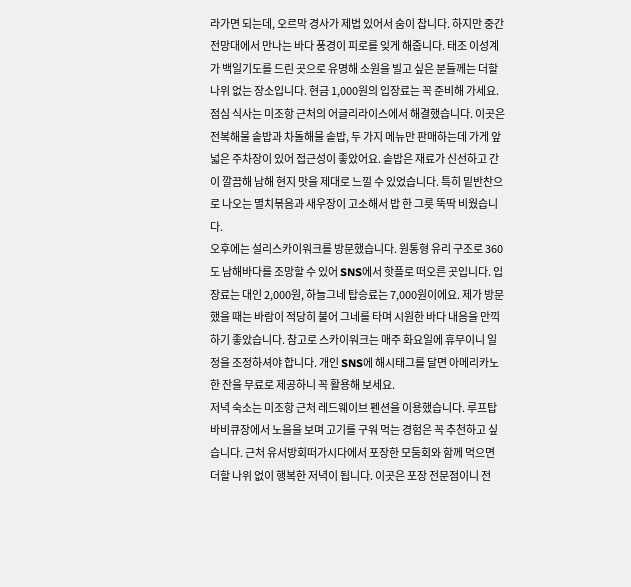라가면 되는데, 오르막 경사가 제법 있어서 숨이 찹니다. 하지만 중간 전망대에서 만나는 바다 풍경이 피로를 잊게 해줍니다. 태조 이성계가 백일기도를 드린 곳으로 유명해 소원을 빌고 싶은 분들께는 더할 나위 없는 장소입니다. 현금 1,000원의 입장료는 꼭 준비해 가세요.
점심 식사는 미조항 근처의 어글리라이스에서 해결했습니다. 이곳은 전복해물 솥밥과 차돌해물 솥밥, 두 가지 메뉴만 판매하는데 가게 앞 넓은 주차장이 있어 접근성이 좋았어요. 솥밥은 재료가 신선하고 간이 깔끔해 남해 현지 맛을 제대로 느낄 수 있었습니다. 특히 밑반찬으로 나오는 멸치볶음과 새우장이 고소해서 밥 한 그릇 뚝딱 비웠습니다.
오후에는 설리스카이워크를 방문했습니다. 원통형 유리 구조로 360도 남해바다를 조망할 수 있어 SNS에서 핫플로 떠오른 곳입니다. 입장료는 대인 2,000원, 하늘그네 탑승료는 7,000원이에요. 제가 방문했을 때는 바람이 적당히 불어 그네를 타며 시원한 바다 내음을 만끽하기 좋았습니다. 참고로 스카이워크는 매주 화요일에 휴무이니 일정을 조정하셔야 합니다. 개인 SNS에 해시태그를 달면 아메리카노 한 잔을 무료로 제공하니 꼭 활용해 보세요.
저녁 숙소는 미조항 근처 레드웨이브 펜션을 이용했습니다. 루프탑 바비큐장에서 노을을 보며 고기를 구워 먹는 경험은 꼭 추천하고 싶습니다. 근처 유서방회떠가시다에서 포장한 모둠회와 함께 먹으면 더할 나위 없이 행복한 저녁이 됩니다. 이곳은 포장 전문점이니 전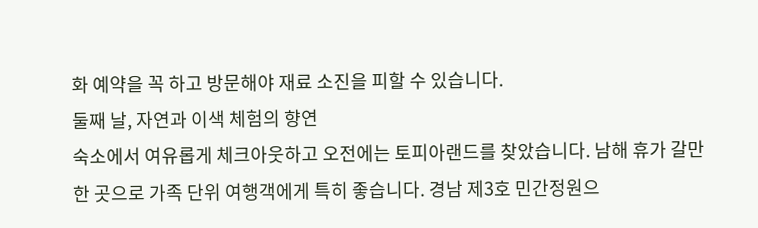화 예약을 꼭 하고 방문해야 재료 소진을 피할 수 있습니다.
둘째 날, 자연과 이색 체험의 향연
숙소에서 여유롭게 체크아웃하고 오전에는 토피아랜드를 찾았습니다. 남해 휴가 갈만한 곳으로 가족 단위 여행객에게 특히 좋습니다. 경남 제3호 민간정원으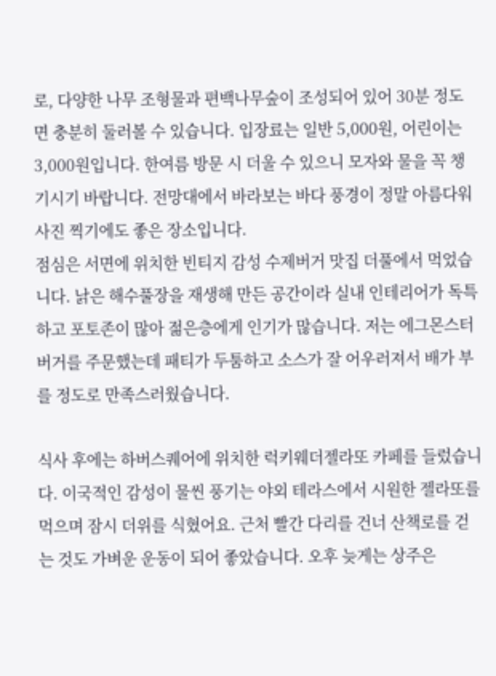로, 다양한 나무 조형물과 편백나무숲이 조성되어 있어 30분 정도면 충분히 둘러볼 수 있습니다. 입장료는 일반 5,000원, 어린이는 3,000원입니다. 한여름 방문 시 더울 수 있으니 모자와 물을 꼭 챙기시기 바랍니다. 전망대에서 바라보는 바다 풍경이 정말 아름다워 사진 찍기에도 좋은 장소입니다.
점심은 서면에 위치한 빈티지 감성 수제버거 맛집 더풀에서 먹었습니다. 낡은 해수풀장을 재생해 만든 공간이라 실내 인테리어가 독특하고 포토존이 많아 젊은층에게 인기가 많습니다. 저는 에그몬스터 버거를 주문했는데 패티가 두툼하고 소스가 잘 어우러져서 배가 부를 정도로 만족스러웠습니다.

식사 후에는 하버스퀘어에 위치한 럭키웨더젤라또 카페를 들렀습니다. 이국적인 감성이 물씬 풍기는 야외 테라스에서 시원한 젤라또를 먹으며 잠시 더위를 식혔어요. 근처 빨간 다리를 건너 산책로를 걷는 것도 가벼운 운동이 되어 좋았습니다. 오후 늦게는 상주은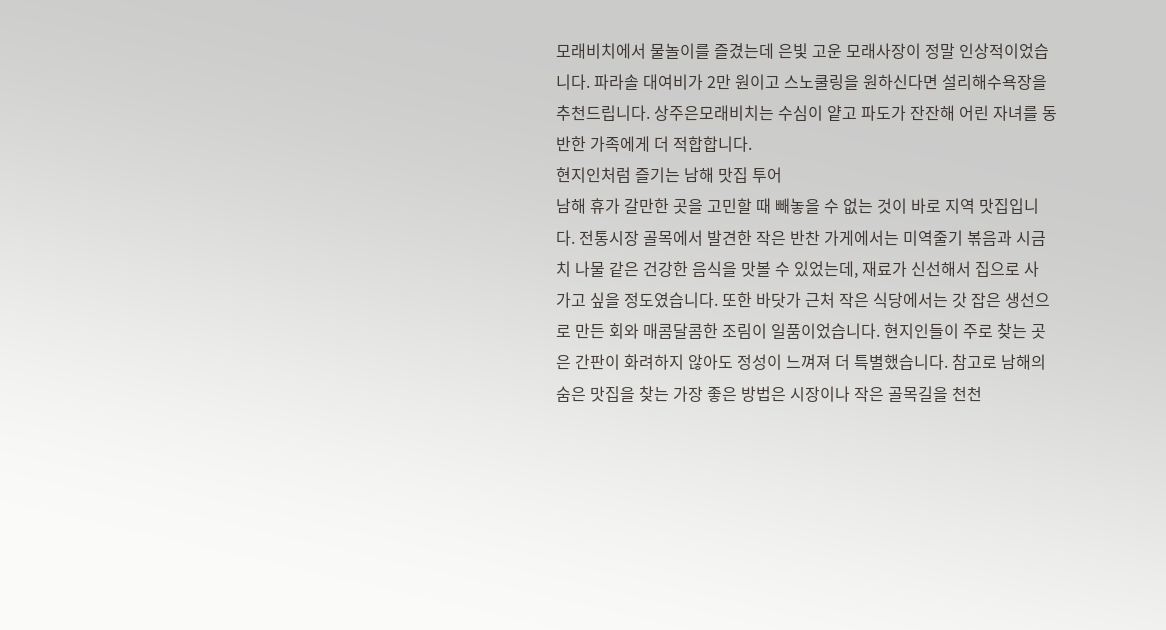모래비치에서 물놀이를 즐겼는데 은빛 고운 모래사장이 정말 인상적이었습니다. 파라솔 대여비가 2만 원이고 스노쿨링을 원하신다면 설리해수욕장을 추천드립니다. 상주은모래비치는 수심이 얕고 파도가 잔잔해 어린 자녀를 동반한 가족에게 더 적합합니다.
현지인처럼 즐기는 남해 맛집 투어
남해 휴가 갈만한 곳을 고민할 때 빼놓을 수 없는 것이 바로 지역 맛집입니다. 전통시장 골목에서 발견한 작은 반찬 가게에서는 미역줄기 볶음과 시금치 나물 같은 건강한 음식을 맛볼 수 있었는데, 재료가 신선해서 집으로 사 가고 싶을 정도였습니다. 또한 바닷가 근처 작은 식당에서는 갓 잡은 생선으로 만든 회와 매콤달콤한 조림이 일품이었습니다. 현지인들이 주로 찾는 곳은 간판이 화려하지 않아도 정성이 느껴져 더 특별했습니다. 참고로 남해의 숨은 맛집을 찾는 가장 좋은 방법은 시장이나 작은 골목길을 천천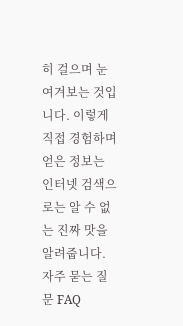히 걸으며 눈여겨보는 것입니다. 이렇게 직접 경험하며 얻은 정보는 인터넷 검색으로는 알 수 없는 진짜 맛을 알려줍니다.
자주 묻는 질문 FAQ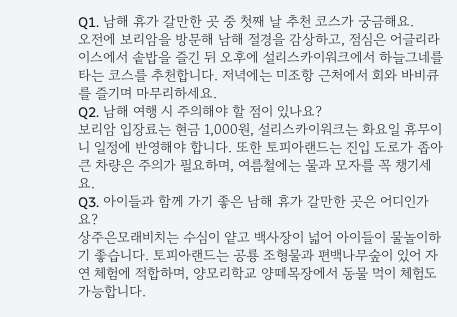Q1. 남해 휴가 갈만한 곳 중 첫째 날 추천 코스가 궁금해요.
오전에 보리암을 방문해 남해 절경을 감상하고, 점심은 어글리라이스에서 솥밥을 즐긴 뒤 오후에 설리스카이워크에서 하늘그네를 타는 코스를 추천합니다. 저녁에는 미조항 근처에서 회와 바비큐를 즐기며 마무리하세요.
Q2. 남해 여행 시 주의해야 할 점이 있나요?
보리암 입장료는 현금 1,000원, 설리스카이워크는 화요일 휴무이니 일정에 반영해야 합니다. 또한 토피아랜드는 진입 도로가 좁아 큰 차량은 주의가 필요하며, 여름철에는 물과 모자를 꼭 챙기세요.
Q3. 아이들과 함께 가기 좋은 남해 휴가 갈만한 곳은 어디인가요?
상주은모래비치는 수심이 얕고 백사장이 넓어 아이들이 물놀이하기 좋습니다. 토피아랜드는 공룡 조형물과 편백나무숲이 있어 자연 체험에 적합하며, 양모리학교 양떼목장에서 동물 먹이 체험도 가능합니다.